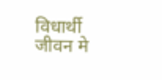विधार्थी जीवन मे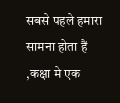सबसे पहले हमारा सामना होता हैं ,कक्षा मे एक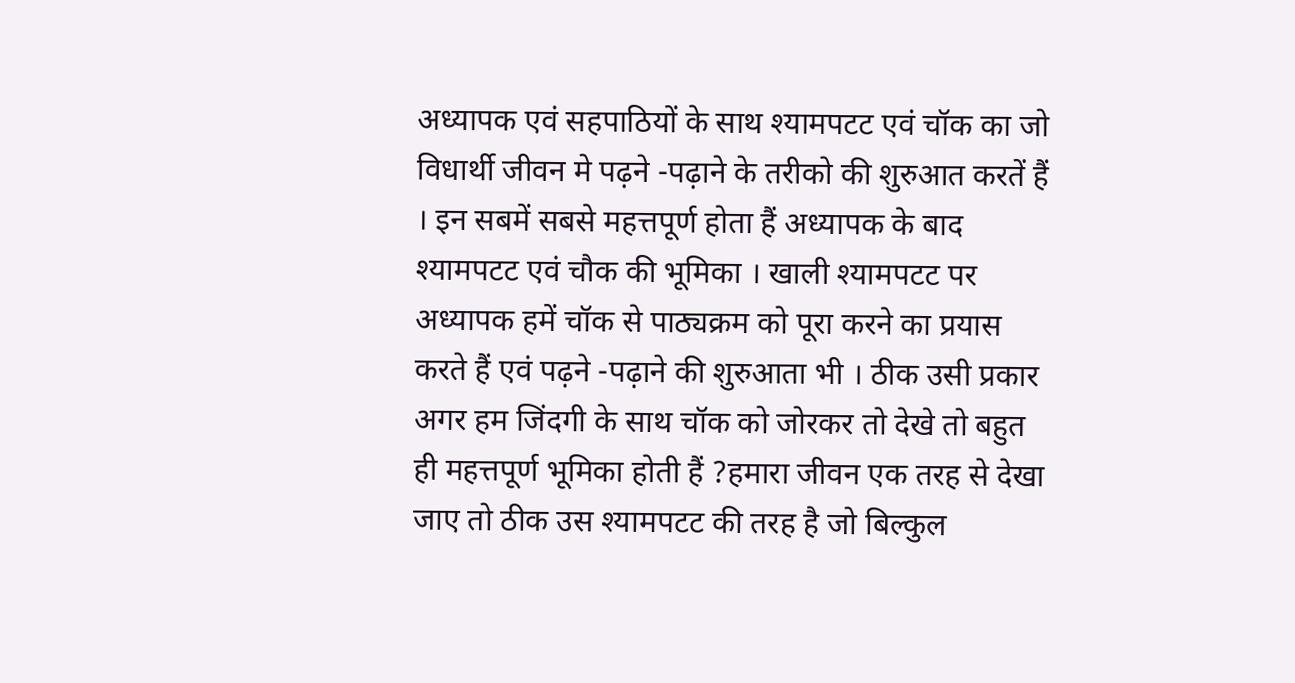अध्यापक एवं सहपाठियों के साथ श्यामपटट एवं चॉक का जो विधार्थी जीवन मे पढ़ने -पढ़ाने के तरीको की शुरुआत करतें हैं । इन सबमें सबसे महत्तपूर्ण होता हैं अध्यापक के बाद श्यामपटट एवं चौक की भूमिका । खाली श्यामपटट पर अध्यापक हमें चॉक से पाठ्यक्रम को पूरा करने का प्रयास करते हैं एवं पढ़ने -पढ़ाने की शुरुआता भी । ठीक उसी प्रकार अगर हम जिंदगी के साथ चॉक को जोरकर तो देखे तो बहुत ही महत्तपूर्ण भूमिका होती हैं ?हमारा जीवन एक तरह से देखा जाए तो ठीक उस श्यामपटट की तरह है जो बिल्कुल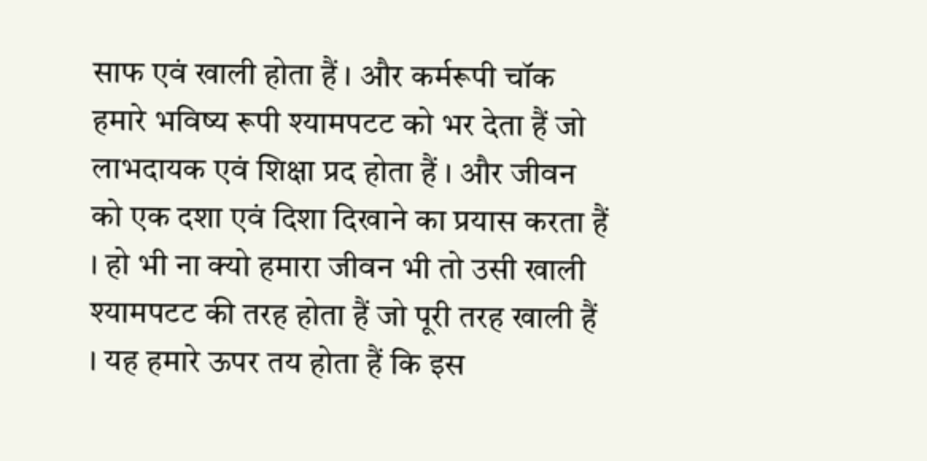साफ एवं खाली होता हैं । और कर्मरूपी चॉक हमारे भविष्य रूपी श्यामपटट को भर देता हैं जो लाभदायक एवं शिक्षा प्रद होता हैं । और जीवन को एक दशा एवं दिशा दिखाने का प्रयास करता हैं । हो भी ना क्यो हमारा जीवन भी तो उसी खाली श्यामपटट की तरह होता हैं जो पूरी तरह खाली हैं । यह हमारे ऊपर तय होता हैं कि इस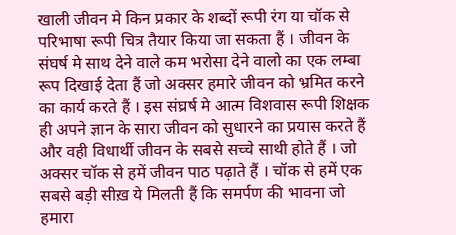खाली जीवन मे किन प्रकार के शब्दों रूपी रंग या चॉक से परिभाषा रूपी चित्र तैयार किया जा सकता हैं । जीवन के संघर्ष मे साथ देने वाले कम भरोसा देने वालो का एक लम्बा रूप दिखाई देता हैं जो अक्सर हमारे जीवन को भ्रमित करने का कार्य करते हैं । इस संघ्रर्ष मे आत्म विशवास रूपी शिक्षक ही अपने ज्ञान के सारा जीवन को सुधारने का प्रयास करते हैं और वही विधार्थी जीवन के सबसे सच्चे साथी होते हैं । जो अक्सर चॉक से हमें जीवन पाठ पढ़ाते हैं । चॉक से हमें एक सबसे बड़ी सीख़ ये मिलती हैं कि समर्पण की भावना जो हमारा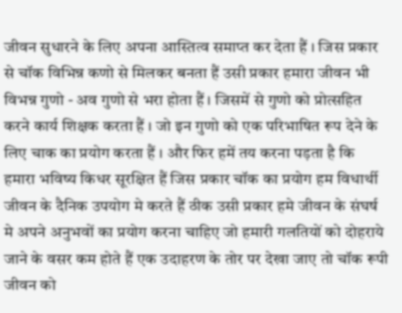जीवन सुधारने के लिए अपना आस्तित्व समाप्त कर देता हैं । जिस प्रकार से चॉक विभिन्न कणो से मिलकर बनता हैं उसी प्रकार हमारा जीवन भी विभन्न गुणो - अव गुणो से भरा होता हैं । जिसमें से गुणो को प्रोत्सहित करने कार्य शिक्षक करता हैं । जो इन गुणो को एक परिभाषित रूप देने के लिए चाक का प्रयोग करता हैं । और फिर हमें तय करना पड़ता है कि हमारा भविष्य किधर सूरक्षित हैं जिस प्रकार चॉक का प्रयोग हम विधार्थी जीवन के दैनिक उपयोग मे करते हैं ठीक उसी प्रकार हमे जीवन के संघर्ष मे अपने अनुभवों का प्रयोग करना चाहिए जो हमारी गलतियों को दोहराये जाने के वसर कम होते हैं एक उदाहरण के तोर पर देखा जाए तो चॉक रूपी जीवन को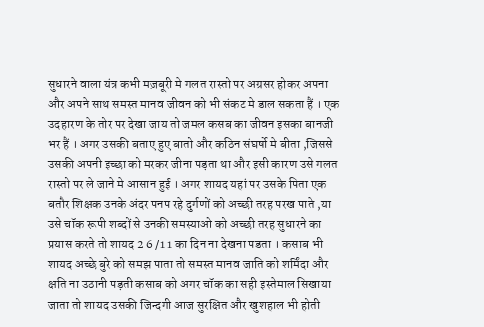सुधारने वाला यंत्र कभी मज़बूरी मे गलत रास्तो पर अग्रसर होकर अपना और अपने साथ समस्त मानव जीवन को भी संकट मे डाल सकता हैं । एक उदहारण के तोर पर देखा जाय तो जमल कसब का जीवन इसका बानजी भर हैं । अगर उसकी बताए हुए बातो और कठिन संघर्षो मे बीता ,जिससे उसकी अपनी इच्छा को मरकर जीना पड़ता था और इसी कारण उसे गलत रास्तो पर ले जाने मे आसान हुई । अगर शायद यहां पर उसके पिता एक बतौर शिक्षक उनके अंदर पनप रहे दुर्गणों को अच्छी तरह परख पाते ,या उसे चॉक रूपी शब्दों से उनकी समस्याओ को अच्छी तरह सुधारने का प्रयास करते तो शायद 2 6 /1 1 का दिन ना देखना पडता । कसाब भी शायद अच्छे बुरे को समझ पाता तो समस्त मानव जाति को शर्मिंदा और क्षति ना उठानी पड़ती कसाब को अगर चॉक का सही इस्तेमाल सिखाया जाता तो शायद उसकी जिन्दगी आज सुरक्षित और खुशहाल भी होती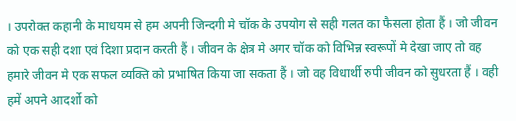। उपरोक्त कहानी के माधयम से हम अपनी जिन्दगी मे चॉक के उपयोग से सही गलत का फैसला होता हैं । जो जीवन को एक सही दशा एवं दिशा प्रदान करती हैं । जीवन के क्षेत्र मे अगर चॉक को विभिन्न स्वरूपों मे देखा जाए तो वह हमारे जीवन मे एक सफल व्यक्ति को प्रभाषित किया जा सकता हैं । जो वह विधार्थी रुपी जीवन को सुधरता हैं । वही हमें अपने आदर्शो को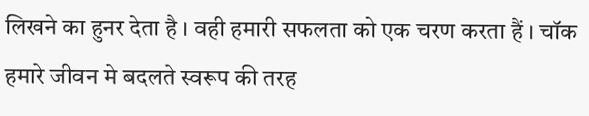लिखने का हुनर देता है । वही हमारी सफलता को एक चरण करता हैं । चॉक हमारे जीवन मे बदलते स्वरूप की तरह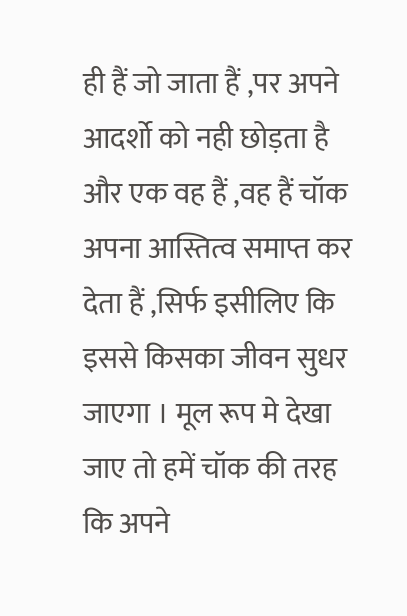ही हैं जो जाता हैं ,पर अपने आदर्शो को नही छोड़ता है और एक वह हैं ,वह हैं चॉक अपना आस्तित्व समाप्त कर देता हैं ,सिर्फ इसीलिए कि इससे किसका जीवन सुधर जाएगा । मूल रूप मे देखा जाए तो हमें चॉक की तरह कि अपने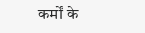कर्मों के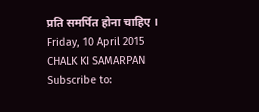प्रति समर्पित होना चाहिए ।
Friday, 10 April 2015
CHALK KI SAMARPAN
Subscribe to: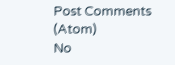Post Comments (Atom)
No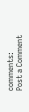comments:
Post a Comment